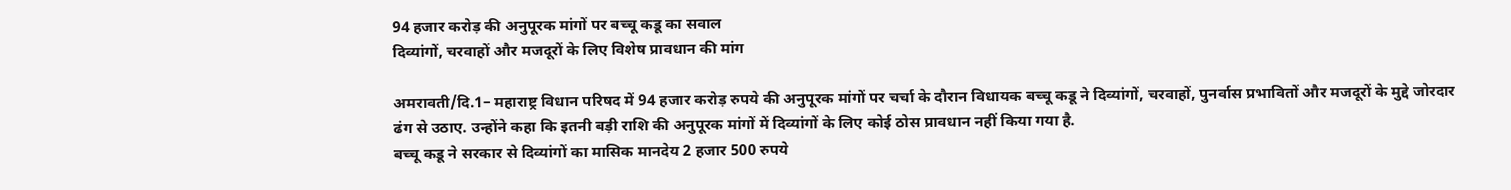94 हजार करोड़ की अनुपूरक मांगों पर बच्चू कडू का सवाल
दिव्यांगों, चरवाहों और मजदूरों के लिए विशेष प्रावधान की मांग

अमरावती/दि.1– महाराष्ट्र विधान परिषद में 94 हजार करोड़ रुपये की अनुपूरक मांगों पर चर्चा के दौरान विधायक बच्चू कडू ने दिव्यांगों, चरवाहों, पुनर्वास प्रभावितों और मजदूरों के मुद्दे जोरदार ढंग से उठाए. उन्होंने कहा कि इतनी बड़ी राशि की अनुपूरक मांगों में दिव्यांगों के लिए कोई ठोस प्रावधान नहीं किया गया है.
बच्चू कडू ने सरकार से दिव्यांगों का मासिक मानदेय 2 हजार 500 रुपये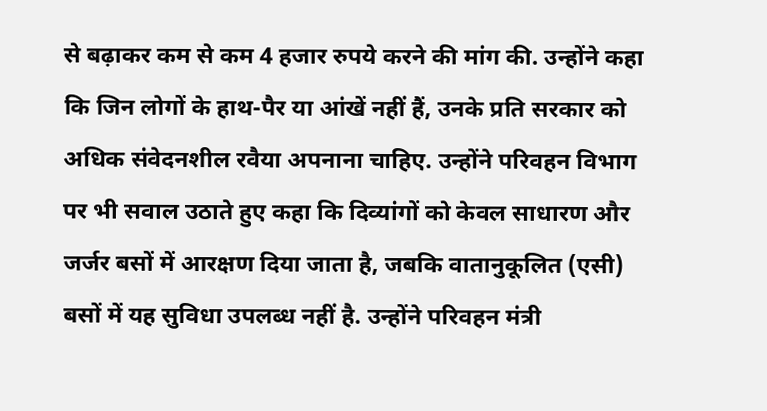से बढ़ाकर कम से कम 4 हजार रुपये करने की मांग की. उन्होंने कहा कि जिन लोगों के हाथ-पैर या आंखें नहीं हैं, उनके प्रति सरकार को अधिक संवेदनशील रवैया अपनाना चाहिए. उन्होंने परिवहन विभाग पर भी सवाल उठाते हुए कहा कि दिव्यांगों को केवल साधारण और जर्जर बसों में आरक्षण दिया जाता है, जबकि वातानुकूलित (एसी) बसों में यह सुविधा उपलब्ध नहीं है. उन्होंने परिवहन मंत्री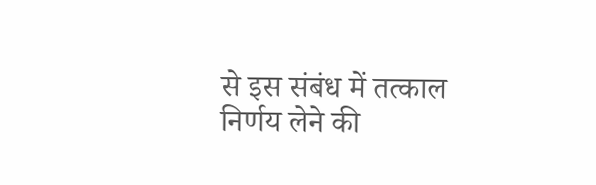से इस संबंध में तत्काल निर्णय लेने की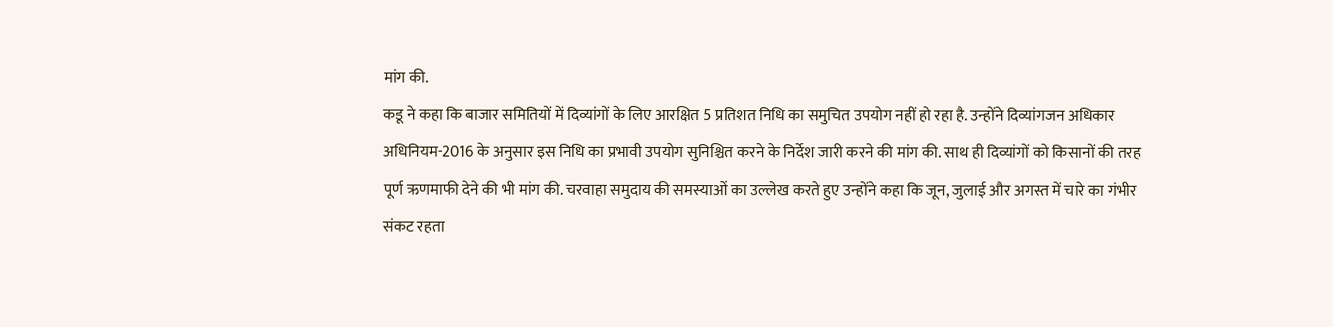मांग की.
कडू ने कहा कि बाजार समितियों में दिव्यांगों के लिए आरक्षित 5 प्रतिशत निधि का समुचित उपयोग नहीं हो रहा है. उन्होंने दिव्यांगजन अधिकार अधिनियम-2016 के अनुसार इस निधि का प्रभावी उपयोग सुनिश्चित करने के निर्देश जारी करने की मांग की. साथ ही दिव्यांगों को किसानों की तरह पूर्ण ऋणमाफी देने की भी मांग की. चरवाहा समुदाय की समस्याओं का उल्लेख करते हुए उन्होंने कहा कि जून, जुलाई और अगस्त में चारे का गंभीर संकट रहता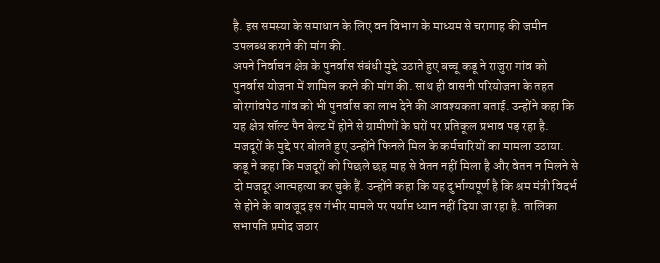है. इस समस्या के समाधान के लिए वन विभाग के माध्यम से चरागाह की जमीन उपलब्ध कराने की मांग की.
अपने निर्वाचन क्षेत्र के पुनर्वास संबंधी मुद्दे उठाते हुए बच्चू कडू ने राजुरा गांव को पुनर्वास योजना में शामिल करने की मांग की. साथ ही वासनी परियोजना के तहत बोरगांवपेठ गांव को भी पुनर्वास का लाभ देने की आवश्यकता बताई. उन्होंने कहा कि यह क्षेत्र सॉल्ट पैन बेल्ट में होने से ग्रामीणों के घरों पर प्रतिकूल प्रभाव पड़ रहा है. मजदूरों के मुद्दे पर बोलते हुए उन्होंने फिनले मिल के कर्मचारियों का मामला उठाया. कडू ने कहा कि मजदूरों को पिछले छह माह से वेतन नहीं मिला है और वेतन न मिलने से दो मजदूर आत्महत्या कर चुके हैं. उन्होंने कहा कि यह दुर्भाग्यपूर्ण है कि श्रम मंत्री विदर्भ से होने के बावजूद इस गंभीर मामले पर पर्याप्त ध्यान नहीं दिया जा रहा है. तालिका सभापति प्रमोद जठार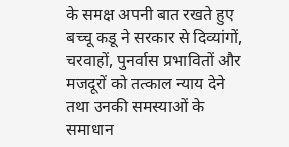के समक्ष अपनी बात रखते हुए बच्चू कडू ने सरकार से दिव्यांगों, चरवाहों, पुनर्वास प्रभावितों और मजदूरों को तत्काल न्याय देने तथा उनकी समस्याओं के समाधान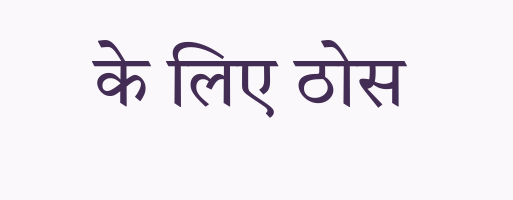के लिए ठोस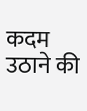कदम उठाने की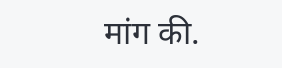मांग की.